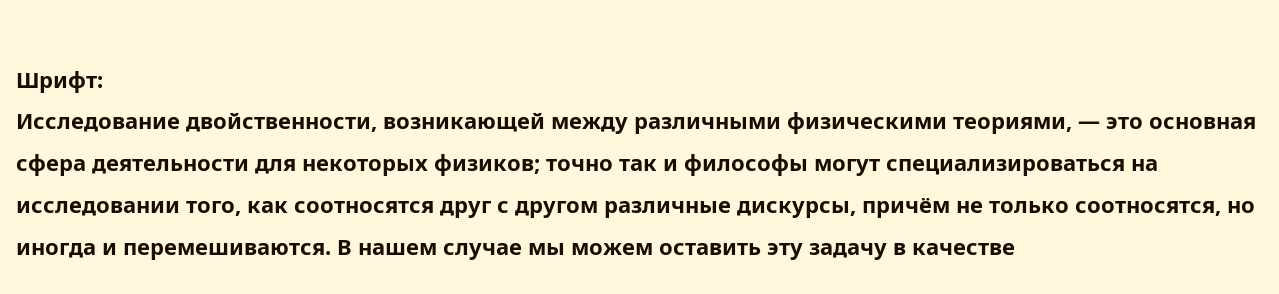Шрифт:
Исследование двойственности, возникающей между различными физическими теориями, — это основная сфера деятельности для некоторых физиков; точно так и философы могут специализироваться на исследовании того, как соотносятся друг с другом различные дискурсы, причём не только соотносятся, но иногда и перемешиваются. В нашем случае мы можем оставить эту задачу в качестве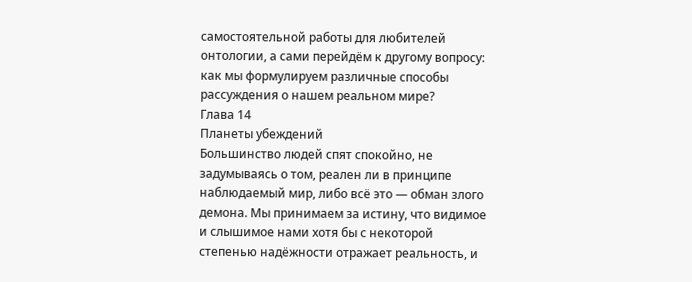самостоятельной работы для любителей онтологии, а сами перейдём к другому вопросу: как мы формулируем различные способы рассуждения о нашем реальном мире?
Глава 14
Планеты убеждений
Большинство людей спят спокойно, не задумываясь о том, реален ли в принципе наблюдаемый мир, либо всё это — обман злого демона. Мы принимаем за истину, что видимое и слышимое нами хотя бы с некоторой степенью надёжности отражает реальность, и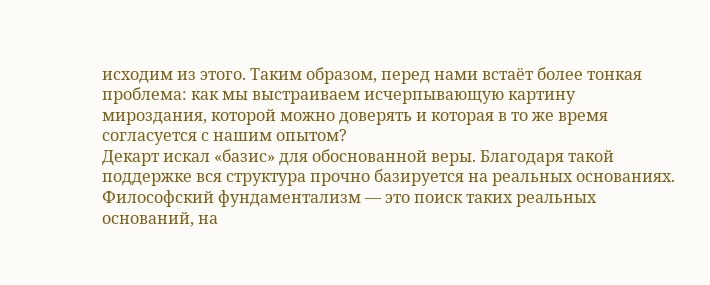исходим из этого. Таким образом, перед нами встаёт более тонкая проблема: как мы выстраиваем исчерпывающую картину мироздания, которой можно доверять и которая в то же время согласуется с нашим опытом?
Декарт искал «базис» для обоснованной веры. Благодаря такой поддержке вся структура прочно базируется на реальных основаниях. Философский фундаментализм — это поиск таких реальных оснований, на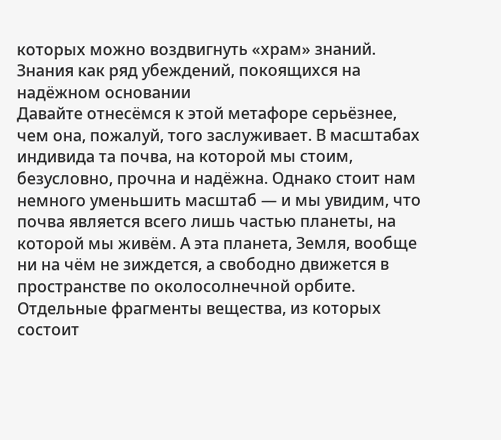которых можно воздвигнуть «храм» знаний.
Знания как ряд убеждений, покоящихся на надёжном основании
Давайте отнесёмся к этой метафоре серьёзнее, чем она, пожалуй, того заслуживает. В масштабах индивида та почва, на которой мы стоим, безусловно, прочна и надёжна. Однако стоит нам немного уменьшить масштаб — и мы увидим, что почва является всего лишь частью планеты, на которой мы живём. А эта планета, Земля, вообще ни на чём не зиждется, а свободно движется в пространстве по околосолнечной орбите. Отдельные фрагменты вещества, из которых состоит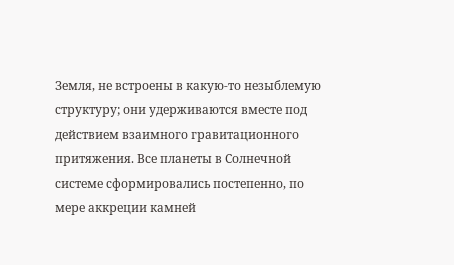Земля, не встроены в какую-то незыблемую структуру; они удерживаются вместе под действием взаимного гравитационного притяжения. Все планеты в Солнечной системе сформировались постепенно, по мере аккреции камней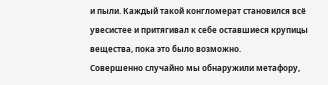и пыли. Каждый такой конгломерат становился всё увесистее и притягивал к себе оставшиеся крупицы вещества, пока это было возможно.
Совершенно случайно мы обнаружили метафору,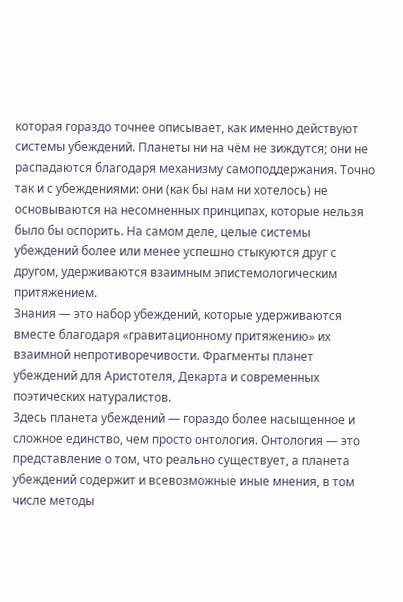которая гораздо точнее описывает, как именно действуют системы убеждений. Планеты ни на чём не зиждутся; они не распадаются благодаря механизму самоподдержания. Точно так и с убеждениями: они (как бы нам ни хотелось) не основываются на несомненных принципах, которые нельзя было бы оспорить. На самом деле, целые системы убеждений более или менее успешно стыкуются друг с другом, удерживаются взаимным эпистемологическим притяжением.
Знания — это набор убеждений, которые удерживаются вместе благодаря «гравитационному притяжению» их взаимной непротиворечивости. Фрагменты планет убеждений для Аристотеля, Декарта и современных поэтических натуралистов.
Здесь планета убеждений — гораздо более насыщенное и сложное единство, чем просто онтология. Онтология — это представление о том, что реально существует, а планета убеждений содержит и всевозможные иные мнения, в том числе методы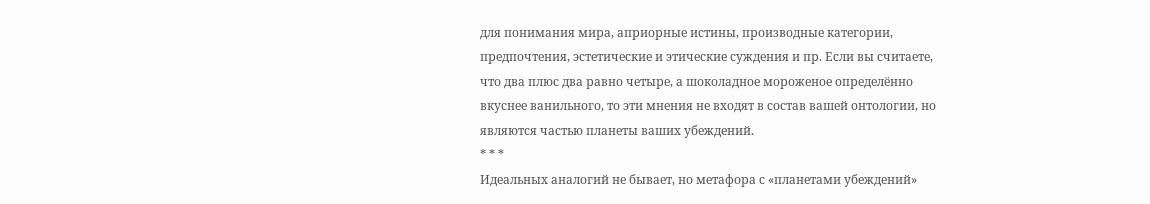для понимания мира, априорные истины, производные категории, предпочтения, эстетические и этические суждения и пр. Если вы считаете, что два плюс два равно четыре, а шоколадное мороженое определённо вкуснее ванильного, то эти мнения не входят в состав вашей онтологии, но являются частью планеты ваших убеждений.
* * *
Идеальных аналогий не бывает, но метафора с «планетами убеждений»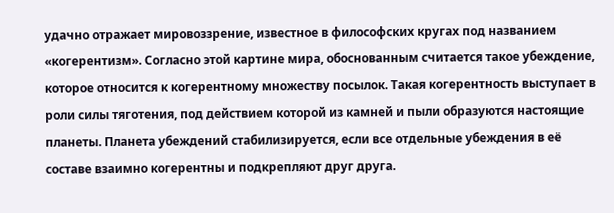удачно отражает мировоззрение, известное в философских кругах под названием «когерентизм». Согласно этой картине мира, обоснованным считается такое убеждение, которое относится к когерентному множеству посылок. Такая когерентность выступает в роли силы тяготения, под действием которой из камней и пыли образуются настоящие планеты. Планета убеждений стабилизируется, если все отдельные убеждения в её составе взаимно когерентны и подкрепляют друг друга.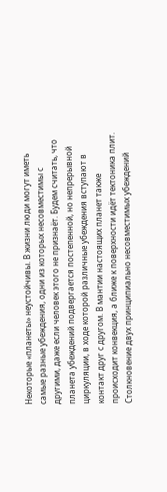Некоторые «планеты» неустойчивы. В жизни люди могут иметь самые разные убеждения, одни из которых несовместимы с другими, даже если человек этого не признаёт. Будем считать, что планета убеждений подвергается постепенной, но непрерывной циркуляции, в ходе которой различные убеждения вступают в контакт друг с другом. В мантии настоящих планет также происходит конвекция, а ближе к поверхности идёт тектоника плит. Столкновение двух принципиально несовместимых убеждений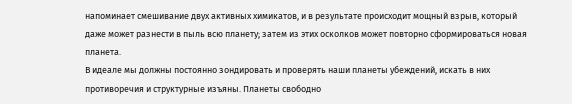напоминает смешивание двух активных химикатов, и в результате происходит мощный взрыв, который даже может разнести в пыль всю планету; затем из этих осколков может повторно сформироваться новая планета.
В идеале мы должны постоянно зондировать и проверять наши планеты убеждений, искать в них противоречия и структурные изъяны. Планеты свободно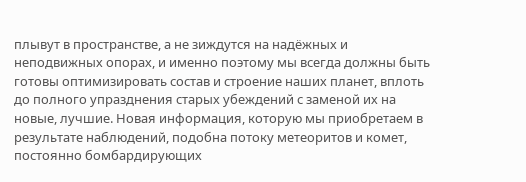плывут в пространстве, а не зиждутся на надёжных и неподвижных опорах, и именно поэтому мы всегда должны быть готовы оптимизировать состав и строение наших планет, вплоть до полного упразднения старых убеждений с заменой их на новые, лучшие. Новая информация, которую мы приобретаем в результате наблюдений, подобна потоку метеоритов и комет, постоянно бомбардирующих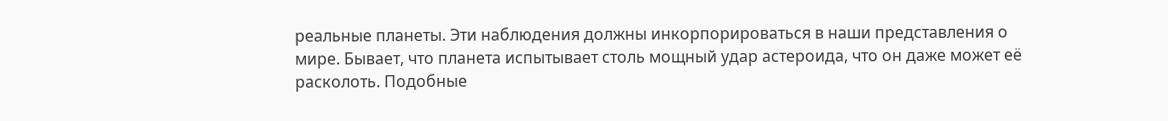реальные планеты. Эти наблюдения должны инкорпорироваться в наши представления о мире. Бывает, что планета испытывает столь мощный удар астероида, что он даже может её расколоть. Подобные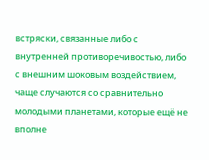встряски, связанные либо с внутренней противоречивостью, либо с внешним шоковым воздействием, чаще случаются со сравнительно молодыми планетами, которые ещё не вполне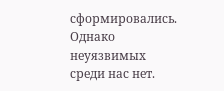сформировались. Однако неуязвимых среди нас нет.